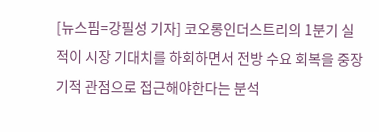[뉴스핌=강필성 기자] 코오롱인더스트리의 1분기 실적이 시장 기대치를 하회하면서 전방 수요 회복을 중장기적 관점으로 접근해야한다는 분석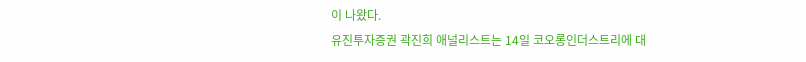이 나왔다.
유진투자증권 곽진희 애널리스트는 14일 코오롱인더스트리에 대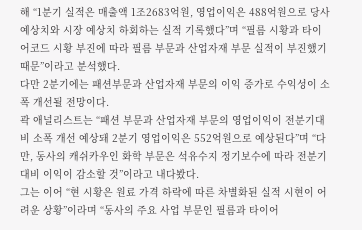해 “1분기 실적은 매출액 1조2683억원, 영업이익은 488억원으로 당사 예상치와 시장 예상치 하회하는 실적 기록했다”며 “필름 시황과 타이어코드 시황 부진에 따라 필름 부문과 산업자재 부문 실적이 부진했기 때문”이라고 분석했다.
다만 2분기에는 패션부문과 산업자재 부문의 이익 증가로 수익성이 소폭 개선될 전망이다.
곽 애널리스트는 “패션 부문과 산업자재 부문의 영업이익이 전분기대비 소폭 개선 예상돼 2분기 영업이익은 552억원으로 예상된다”며 “다만, 동사의 캐쉬카우인 화학 부문은 석유수지 정기보수에 따라 전분기대비 이익이 감소할 것”이라고 내다봤다.
그는 이어 “현 시황은 원료 가격 하락에 따른 차별화된 실적 시현이 어려운 상황”이라며 “동사의 주요 사업 부문인 필름과 타이어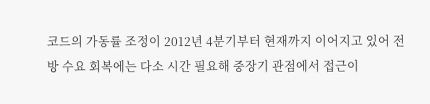코드의 가동률 조정이 2012년 4분기부터 현재까지 이어지고 있어 전방 수요 회복에는 다소 시간 필요해 중장기 관점에서 접근이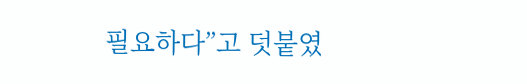필요하다”고 덧붙였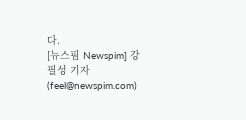다.
[뉴스핌 Newspim] 강필성 기자 (feel@newspim.com)